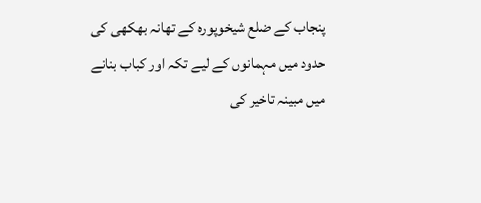پنجاب کے ضلع شیخوپورہ کے تھانہ بھکھی کی حدود میں مہمانوں کے لیے تکہ اور کباب بنانے میں مبینہ تاخیر کی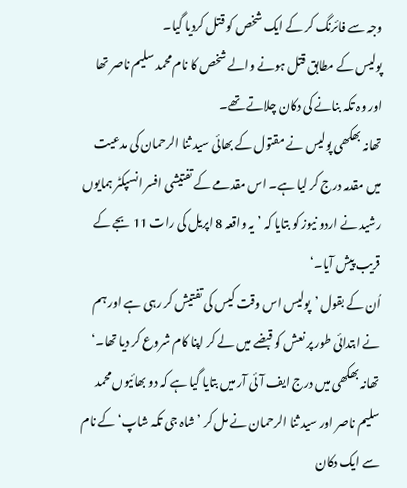وجہ سے فائرنگ کر کے ایک شخص کو قتل کردیا گیا۔
پولیس کے مطابق قتل ہونے والے شخص کا نام محمد سلیم ناصر تھا اور وہ تکہ بنانے کی دکان چلاتے تھے۔
تھانہ بھکھی پولیس نے مقتول کے بھائی سید ثنا الرحمان کی مدعیت میں مقدمہ درج کر لیا ہے۔ اس مقدمے کے تفتیشی افسر انسپکٹر ہمایوں رشید نے اردو نیوز کو بتایا کہ ’یہ واقعہ 8 اپریل کی رات 11 بجے کے قریب پیش آیا۔‘
اُن کے بقول ’پولیس اس وقت کیس کی تفتیش کر رہی ہے اور ہم نے ابتدائی طور پر نعش کو قبضے میں لے کر اپنا کام شروع کر دیا تھا۔‘
تھانہ بھکھی میں درج ایف آئی آر میں بتایا گیا ہے کہ دو بھائیوں محمد سلیم ناصر اور سید ثنا الرحمان نے مل کر ’شاہ جی تکہ شاپ‘ کے نام سے ایک دکان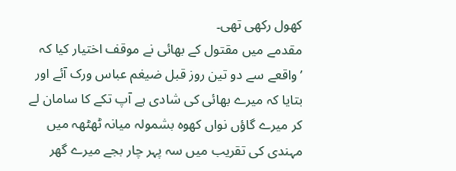کھول رکھی تھی۔
مقدمے میں مقتول کے بھائی نے موقف اختیار کیا کہ ’واقعے سے دو تین روز قبل ضیغم عباس ورک آئے اور بتایا کہ میرے بھائی کی شادی ہے آپ تکے کا سامان لے کر میرے گاؤں نواں کھوہ بشمولہ میانہ ٹھٹھہ میں مہندی کی تقریب میں سہ پہر چار بجے میرے گھر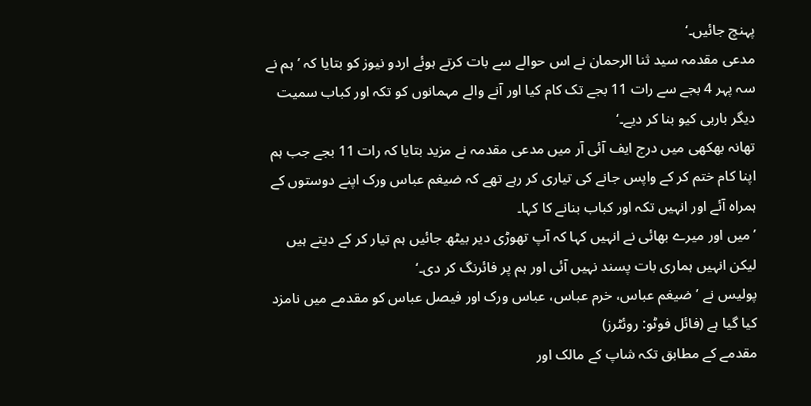پہنچ جائیں۔‘
مدعی مقدمہ سید ثنا الرحمان نے اس حوالے سے بات کرتے ہوئے اردو نیوز کو بتایا کہ ’ہم نے سہ پہر 4 بجے سے رات 11 بجے تک کام کیا اور آنے والے مہمانوں کو تکہ اور کباب سمیت دیگر باربی کیو بنا کر دیے۔‘
تھانہ بھکھی میں درج ایف آئی آر میں مدعی مقدمہ نے مزید بتایا کہ رات 11 بجے جب ہم اپنا کام ختم کر کے واپس جانے کی تیاری کر رہے تھے کہ ضیغم عباس ورک اپنے دوستوں کے ہمراہ آئے اور انہیں تکہ اور کباب بنانے کا کہا۔
’میں اور میرے بھائی نے انہیں کہا کہ آپ تھوڑی دیر بیٹھ جائیں ہم تیار کر کے دیتے ہیں لیکن انہیں ہماری بات پسند نہیں آئی اور ہم پر فائرنگ کر دی۔‘
پولیس نے ’ضیغم عباس، خرم عباس، عباس ورک اور فیصل عباس کو مقدمے میں نامزد کیا گیا ہے (فائل فوٹو: روئٹرز)
مقدمے کے مطابق تکہ شاپ کے مالک اور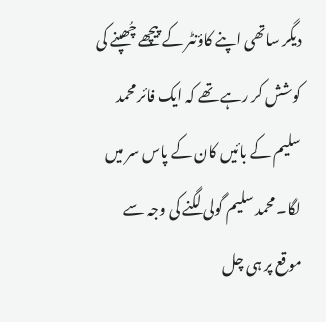دیگر ساتھی اپنے کاؤنٹر کے پیچھے چُھپنے کی کوشش کر رہے تھے کہ ایک فائر محمد سلیم کے بائیں کان کے پاس سر میں لگا۔ محمد سلیم گولی لگنے کی وجہ سے موقع پر ہی چل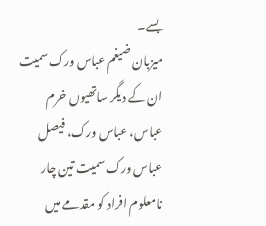بسے۔
میزبان ضیغم عباس ورک سمیت ان کے دیگر ساتھیوں خرم عباس، عباس ورک، فیصل عباس ورک سمیت تین چار نامعلوم افراد کو مقدمے میں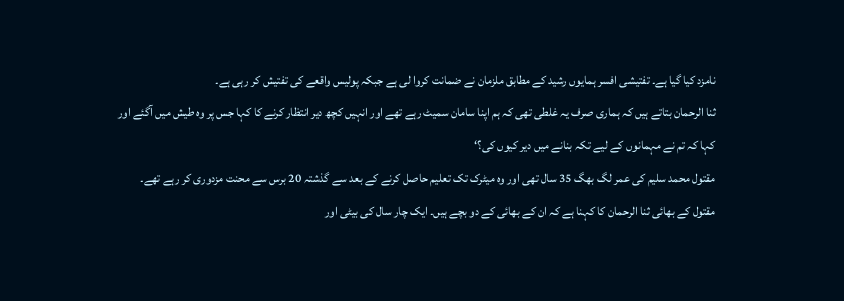نامزد کیا گیا ہے۔ تفتیشی افسر ہمایوں رشید کے مطابق ملزمان نے ضمانت کروا لی ہے جبکہ پولیس واقعے کی تفتیش کر رہی ہے۔
ثنا الرحمان بتاتے ہیں کہ ہماری صرف یہ غلطی تھی کہ ہم اپنا سامان سمیٹ رہے تھے اور انہیں کچھ دیر انتظار کرنے کا کہا جس پر وہ طیش میں آگئے اور کہا کہ تم نے مہمانوں کے لیے تکہ بنانے میں دیر کیوں کی؟‘
مقتول محمد سلیم کی عمر لگ بھگ 35 سال تھی اور وہ میٹرک تک تعلیم حاصل کرنے کے بعد سے گذشتہ 20 برس سے محنت مزدوری کر رہے تھے۔
مقتول کے بھائی ثنا الرحمان کا کہنا ہے کہ ان کے بھائی کے دو بچے ہیں۔ ایک چار سال کی بیٹی اور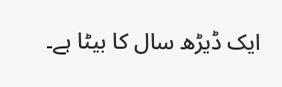ایک ڈیڑھ سال کا بیٹا ہے۔